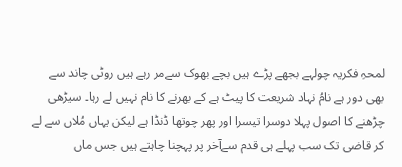لمحہِ فکریہ چولہے بجھے پڑے ہیں بچے بھوک سےمر رہے ہیں روٹی چاند سے بھی دور ہے نامُ نہاد شریعت کا پیٹ ہے کے بھرنے کا نام نہیں لے رہا۔ سیڑھی چڑھنے کا اصول پہلا دوسرا تیسرا اور پھر چوتھا ڈنڈا ہے لیکن یہاں مُلاں سے لے کر قاضی تک سب پہلے ہی قدم سےآخر پر پہچنا چاہتے ہیں جس ماں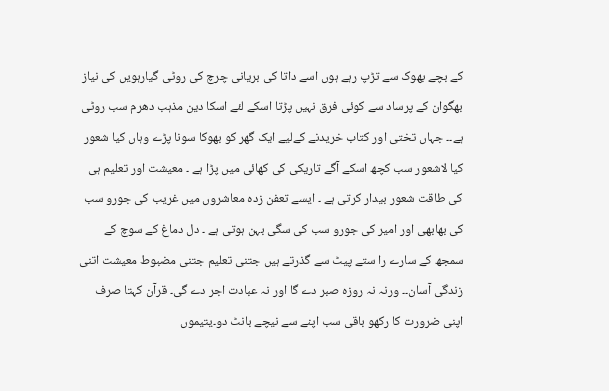کے بچے بھوک سے تڑپ رہے ہوں اسے داتا کی بریانی چرچ کی روٹی گیارہویں کی نیاز بھگوان کے پرساد سے کوئی فرق نہیں پڑتا اسکے لئے اسکا دین مذہب دھرم سب روٹی ہے۔۔ جہاں تختی اور کتاب خریدنے کےلیے ایک گھر کو بھوکا سونا پڑے وہاں کیا شعور کیا لاشعور سب کچھ اسکے آگے تاریکی کی کھائی میں پڑا ہے ۔ معیشت اور تعلیم ہی کی طاقت شعور بیدار کرتی ہے ۔ ایسے تعفن زدہ معاشروں میں غریب کی جورو سب کی بھابھی اور امیر کی جورو سب کی سگی بہن ہوتی ہے ۔ دل دماغ کے سوچ کے سمجھ کے سارے را ستے پیٹ سے گذرتے ہیں جتنی تعلیم جتنی مضبوط معیشت اتنی زندگی آسان۔۔ ورنہ نہ روزہ صبر دے گا اور نہ عبادت اجر دے گی۔ قرآن کہتا صرف اپنی ضرورت کا رکھو باقی سب اپنے سے نیچے بانٹ دو۔یتیموں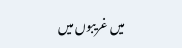میں غریبوں میں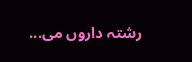رشتہ داروں می...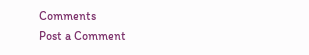Comments
Post a Comment